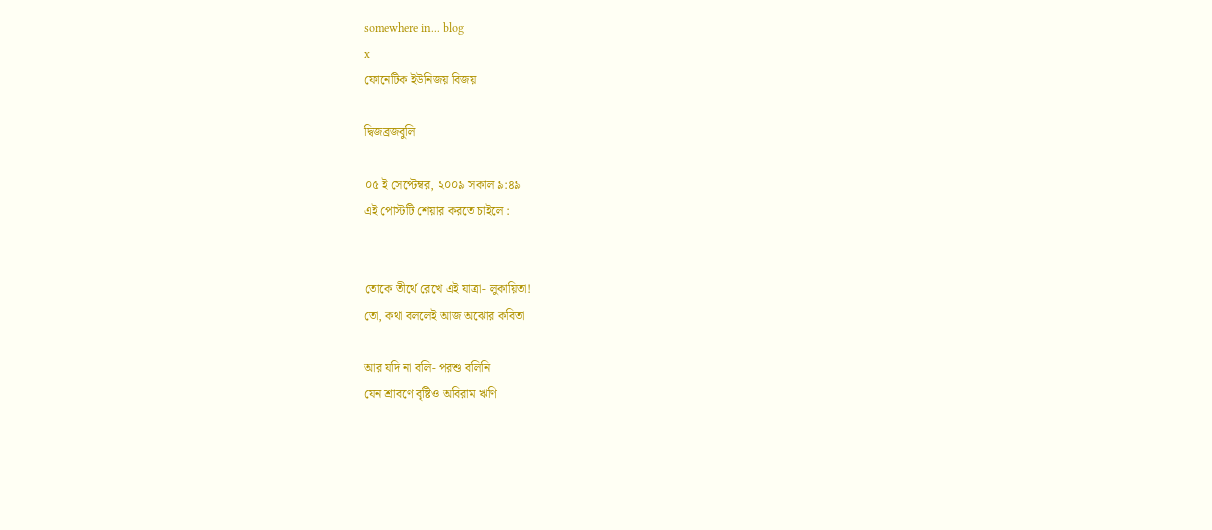somewhere in... blog
x
ফোনেটিক ইউনিজয় বিজয়

দ্বিজব্রজবুলি

০৫ ই সেপ্টেম্বর, ২০০৯ সকাল ৯:৪৯
এই পোস্টটি শেয়ার করতে চাইলে :


তোকে তীর্থে রেখে এই যাত্রা- লুকায়িতা!
তো, কথা বললেই আজ অঝোর কবিতা

আর যদি না বলি- পরশু বলিনি
যেন শ্রাবণে বৃষ্টিও অবিরাম ঋণি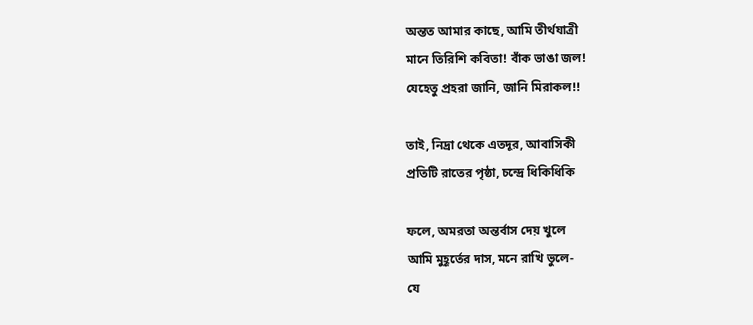অন্তত আমার কাছে, আমি তীর্থযাত্রী
মানে তিরিশি কবিতা! বাঁক ভাঙা জল!
যেহেতু প্রহরা জানি, জানি মিরাকল!!

তাই, নিদ্রা থেকে এতদূর, আবাসিকী
প্রতিটি রাতের পৃষ্ঠা, চন্দ্রে ধিকিধিকি

ফলে, অমরতা অন্তর্বাস দেয় খুলে
আমি মুহূর্তের দাস, মনে রাখি ভুলে-
যে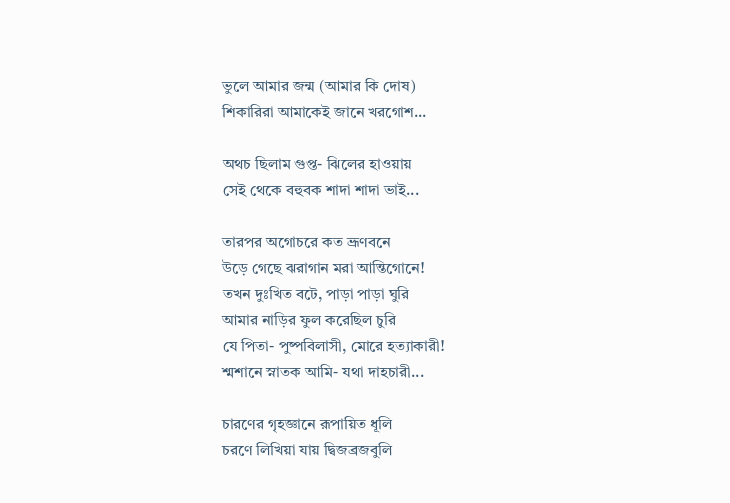ভুলে আমার জন্ম (আমার কি দোষ)
শিকারিরা আমাকেই জানে খরগোশ...

অথচ ছিলাম গুপ্ত- ঝিলের হাওয়ায়
সেই থেকে বহুবক শাদা শাদা ভাই...

তারপর অগোচরে কত ভ্রূণবনে
উড়ে গেছে ঝরাগান মরা আন্তিগোনে!
তখন দুঃখিত বটে, পাড়া পাড়া ঘুরি
আমার নাড়ির ফুল করেছিল চুরি
যে পিতা- পুষ্পবিলাসী, মোরে হত্যাকারী!
শ্মশানে স্নাতক আমি- যথা দাহচারী...

চারণের গৃহজ্ঞানে রূপায়িত ধূলি
চরণে লিখিয়া যায় দ্বিজব্রজবুলি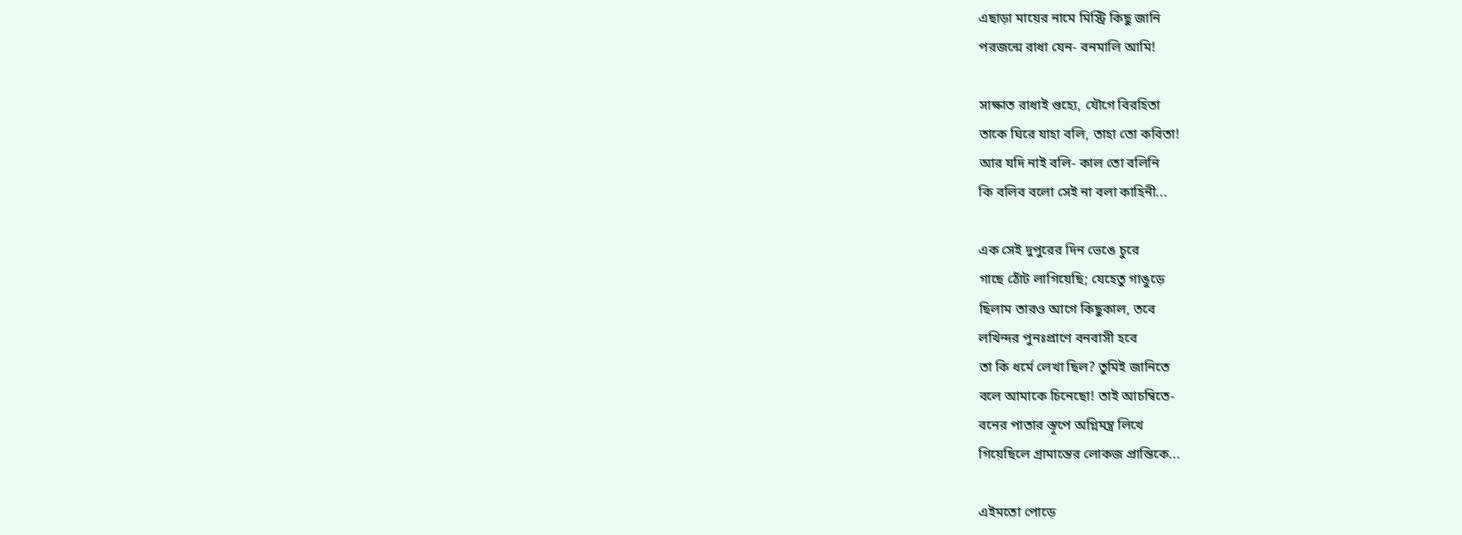এছাড়া মায়ের নামে মিস্ট্রি কিছু জানি
পরজন্মে রাধা যেন- বনমালি আমি!

সাক্ষাত রাধাই গুহ্যে, যৌগে বিরহিতা
তাকে ঘিরে যাহা বলি, তাহা তো কবিতা!
আর যদি নাই বলি- কাল তো বলিনি
কি বলিব বলো সেই না বলা কাহিনী...

এক সেই দুপুরের দিন ভেঙে চুরে
গাছে ঠোঁট লাগিয়েছি; যেহেতু গাঙুড়ে
ছিলাম তারও আগে কিছুকাল, তবে
লখিন্দর পুনঃপ্রাণে বনবাসী হবে
তা কি ধর্মে লেখা ছিল? তুমিই জানিতে
বলে আমাকে চিনেছো! তাই আচম্বিতে-
বনের পাতার স্তূপে অগ্নিমন্ত্র লিখে
গিয়েছিলে গ্রামান্তের লোকজ প্রান্তিকে...

এইমতো পোড়ে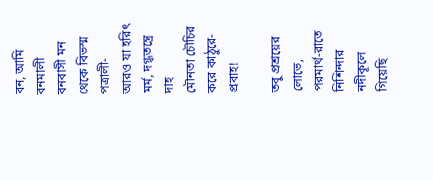বন, আমি বনমালী
বনবাসী মন থেকে বিভস্ম পত্রালী-
আরও যা হরিৎ মর্ম, দগ্ধতন্ত্রে দাহ
মৌনতা চৌচির করে কাঠুরে-প্রবাহ!

তবু প্রশ্রয়ের লোভে, পরমার্থ-রাতে
নিশিন্দার নদীকূলে গিয়েছি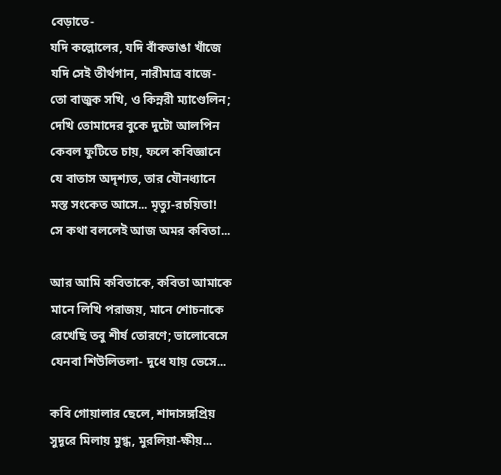বেড়াতে-
যদি কল্লোলের, যদি বাঁকভাঙা খাঁজে
যদি সেই তীর্থগান, নারীমাত্র বাজে-
তো বাজুক সখি, ও কিন্নরী ম্যাণ্ডেলিন;
দেখি তোমাদের বুকে দুটো আলপিন
কেবল ফুটিতে চায়, ফলে কবিজ্ঞানে
যে বাতাস অদৃশ্যত, তার যৌনধ্যানে
মস্ত সংকেত আসে... মৃত্যু-রচয়িতা!
সে কথা বললেই আজ অমর কবিতা...

আর আমি কবিতাকে, কবিতা আমাকে
মানে লিখি পরাজয়, মানে শোচনাকে
রেখেছি তবু শীর্ষ তোরণে; ভালোবেসে
যেনবা শিউলিতলা- দুধে যায় ভেসে...

কবি গোয়ালার ছেলে, শাদাসঙ্গপ্রিয়
সুদূরে মিলায় মুগ্ধ, মুরলিয়া-ক্ষীয়...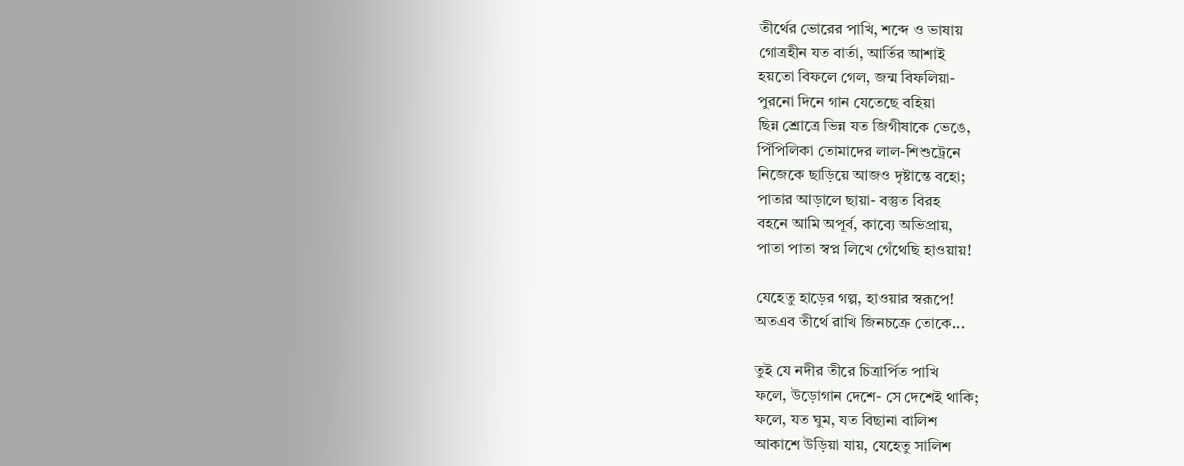তীর্থের ভোরের পাখি, শব্দে ও ভাষায়
গোত্রহীন যত বার্তা, আর্তির আশাই
হয়তো বিফলে গেল, জন্ম বিফলিয়া-
পুরনো দিনে গান যেতেছে বহিয়া
ছিন্ন শ্রোত্রে ভিন্ন যত জিগীষাকে ভেঙে,
পিঁপিলিকা তোমাদের লাল-শিশুট্রেনে
নিজেকে ছাড়িয়ে আজও দৃষ্টান্তে বহো;
পাতার আড়ালে ছায়া- বস্তুত বিরহ
বহনে আমি অপূর্ব, কাব্যে অভিপ্রায়,
পাতা পাতা স্বপ্ন লিখে গেঁথেছি হাওয়ায়!

যেহেতু হাড়ের গল্প, হাওয়ার স্বরূপে!
অতএব তীর্থে রাখি জিনচক্রে তোকে...

তুই যে নদীর তীরে চিত্রার্পিত পাখি
ফলে, উড়োগান দেশে- সে দেশেই থাকি;
ফলে, যত ঘুম, যত বিছানা বালিশ
আকাশে উড়িয়া যায়, যেহেতু সালিশ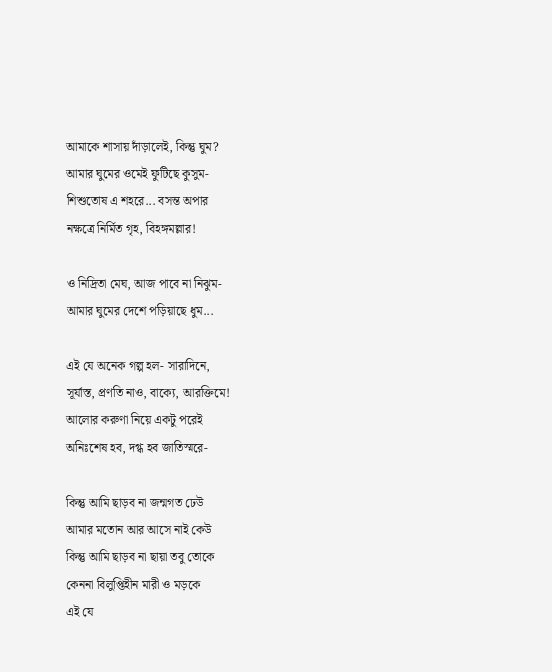আমাকে শাসায় দাঁড়ালেই, কিন্তু ঘুম?
আমার ঘুমের ওমেই ফুটিছে কুসুম-
শিশুতোষ এ শহরে... বসন্ত অপার
নক্ষত্রে নির্মিত গৃহ, বিহঙ্গমল্লার!

ও নিদ্রিতা মেঘ, আজ পাবে না নিঝুম-
আমার ঘুমের দেশে পড়িয়াছে ধুম...

এই যে অনেক গল্প হল- সারাদিনে,
সূর্যাস্ত, প্রণতি নাও, বাক্যে, আরক্তিমে!
আলোর করুণা নিয়ে একটু পরেই
অনিঃশেষ হব, দগ্ধ হব জাতিস্মরে-

কিন্তু আমি ছাড়ব না জন্মগত ঢেউ
আমার মতোন আর আসে নাই কেউ
কিন্তু আমি ছাড়ব না ছায়া তবু তোকে
কেননা বিলুপ্তিহীন মারী ও মড়কে
এই যে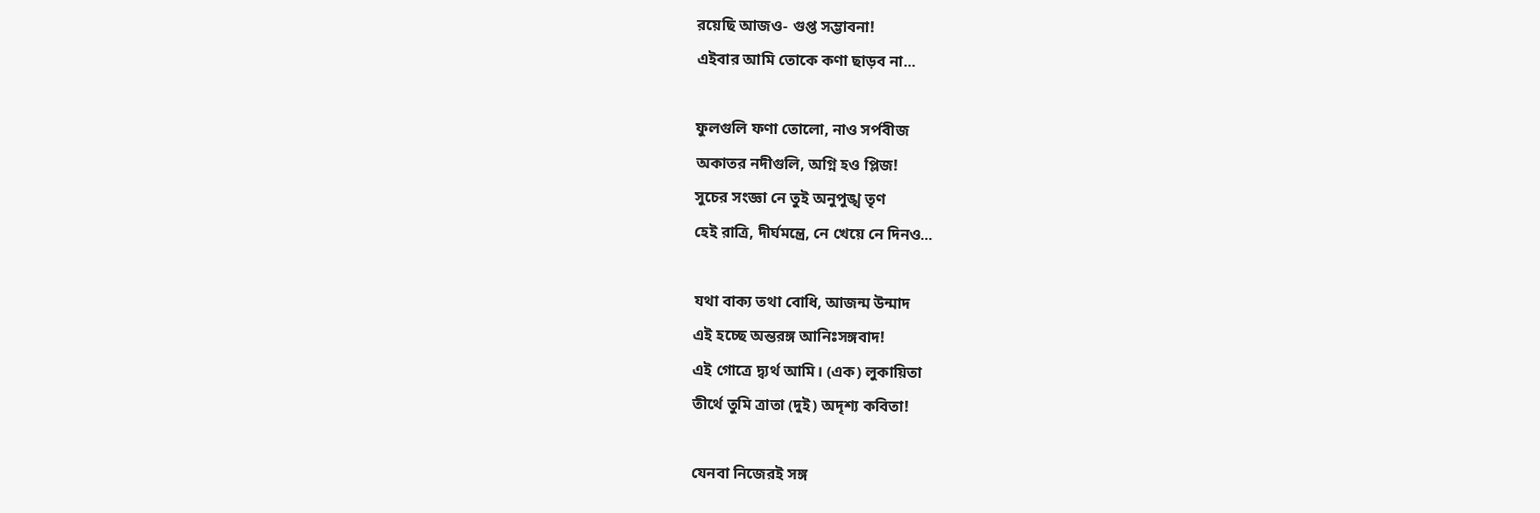রয়েছি আজও- গুপ্ত সম্ভাবনা!
এইবার আমি তোকে কণা ছাড়ব না...

ফুলগুলি ফণা তোলো, নাও সর্পবীজ
অকাতর নদীগুলি, অগ্নি হও প্লিজ!
সুচের সংজ্ঞা নে তুই অনুপুঙ্খ তৃণ
হেই রাত্রি, দীর্ঘমন্ত্রে, নে খেয়ে নে দিনও...

যথা বাক্য তথা বোধি, আজন্ম উন্মাদ
এই হচ্ছে অন্তরঙ্গ আনিঃসঙ্গবাদ!
এই গোত্রে দ্ব্যর্থ আমি। (এক) লুকায়িতা
তীর্থে তুমি ত্রাতা (দুই) অদৃশ্য কবিতা!

যেনবা নিজেরই সঙ্গ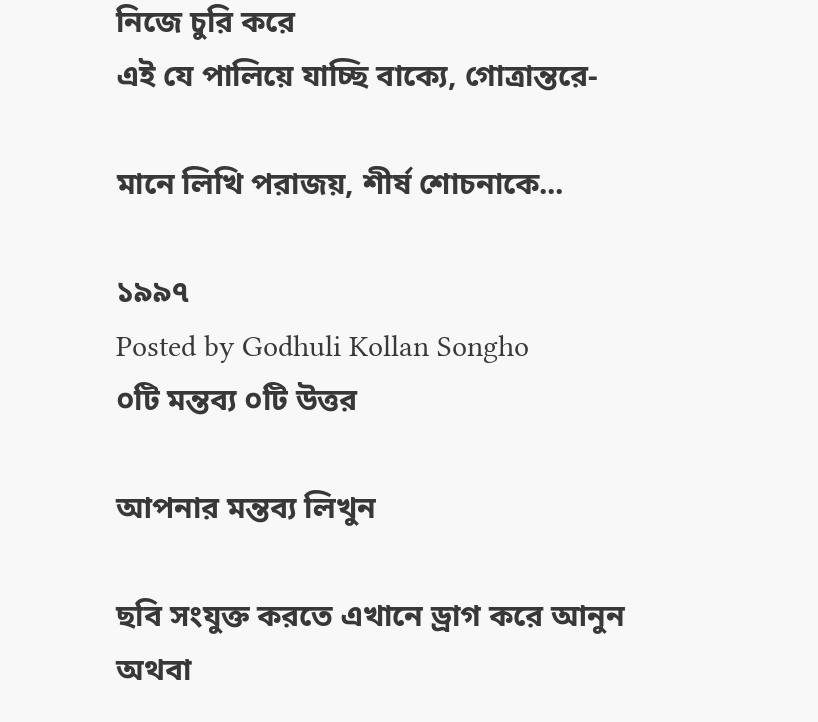নিজে চুরি করে
এই যে পালিয়ে যাচ্ছি বাক্যে, গোত্রান্তরে-

মানে লিখি পরাজয়, শীর্ষ শোচনাকে...

১৯৯৭
Posted by Godhuli Kollan Songho
০টি মন্তব্য ০টি উত্তর

আপনার মন্তব্য লিখুন

ছবি সংযুক্ত করতে এখানে ড্রাগ করে আনুন অথবা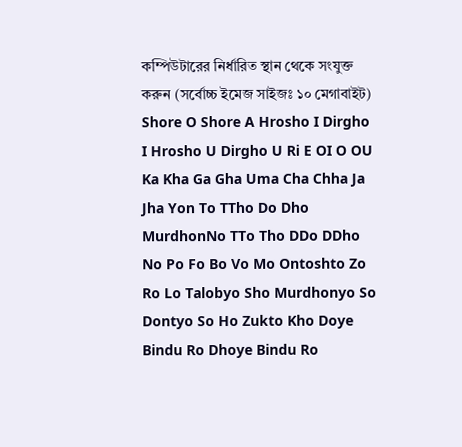কম্পিউটারের নির্ধারিত স্থান থেকে সংযুক্ত করুন (সর্বোচ্চ ইমেজ সাইজঃ ১০ মেগাবাইট)
Shore O Shore A Hrosho I Dirgho I Hrosho U Dirgho U Ri E OI O OU Ka Kha Ga Gha Uma Cha Chha Ja Jha Yon To TTho Do Dho MurdhonNo TTo Tho DDo DDho No Po Fo Bo Vo Mo Ontoshto Zo Ro Lo Talobyo Sho Murdhonyo So Dontyo So Ho Zukto Kho Doye Bindu Ro Dhoye Bindu Ro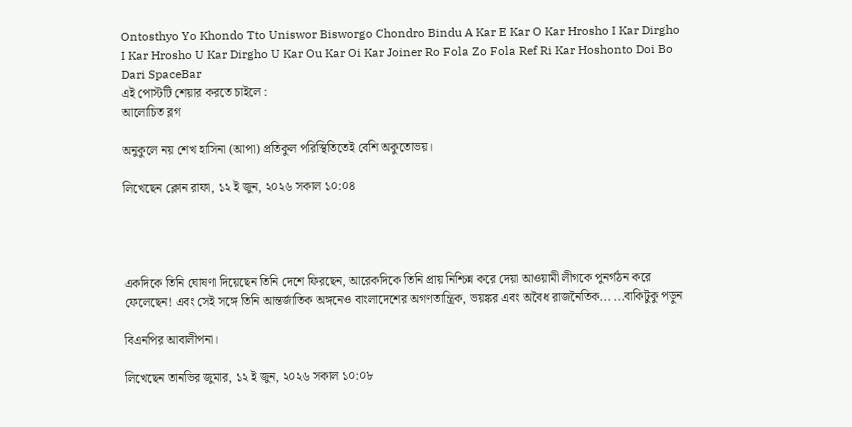Ontosthyo Yo Khondo Tto Uniswor Bisworgo Chondro Bindu A Kar E Kar O Kar Hrosho I Kar Dirgho I Kar Hrosho U Kar Dirgho U Kar Ou Kar Oi Kar Joiner Ro Fola Zo Fola Ref Ri Kar Hoshonto Doi Bo Dari SpaceBar
এই পোস্টটি শেয়ার করতে চাইলে :
আলোচিত ব্লগ

অনুকুলে নয় শেখ হাসিনা (আপা) প্রতিকুল পরিস্থিতিতেই বেশি অকুতোভয়।

লিখেছেন ক্লোন রাফা, ১২ ই জুন, ২০২৬ সকাল ১০:০৪




একদিকে তিনি ঘোষণা দিয়েছেন তিনি দেশে ফিরছেন, আরেকদিকে তিনি প্রায় নিশ্চিন্ন করে দেয়া আওয়ামী লীগকে পুনর্গঠন করে ফেলেছেন! এবং সেই সঙ্গে তিনি আন্তর্জাতিক অঙ্গনেও বাংলাদেশের অগণতান্ত্রিক, ভয়ঙ্কর এবং অবৈধ রাজনৈতিক... ...বাকিটুকু পড়ুন

বিএনপির আবালীপনা।

লিখেছেন তানভির জুমার, ১২ ই জুন, ২০২৬ সকাল ১০:০৮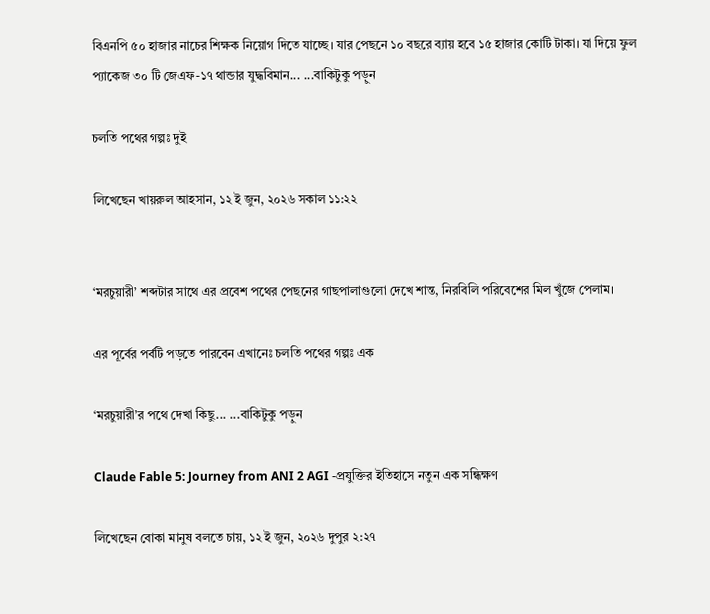বিএনপি ৫০ হাজার নাচের শিক্ষক নিয়োগ দিতে যাচ্ছে। যার পেছনে ১০ বছরে ব্যায় হবে ১৫ হাজার কোটি টাকা। যা দিয়ে ফুল প্যাকেজ ৩০ টি জেএফ-১৭ থান্ডার যুদ্ধবিমান... ...বাকিটুকু পড়ুন

চলতি পথের গল্পঃ দুই

লিখেছেন খায়রুল আহসান, ১২ ই জুন, ২০২৬ সকাল ১১:২২


‘মরচুয়ারী’ শব্দটার সাথে এর প্রবেশ পথের পেছনের গাছপালাগুলো দেখে শান্ত, নিরবিলি পরিবেশের মিল খুঁজে পেলাম।

এর পূর্বের পর্বটি পড়তে পারবেন এখানেঃ চলতি পথের গল্পঃ এক

‘মরচুয়ারী’র পথে দেখা কিছু... ...বাকিটুকু পড়ুন

Claude Fable 5: Journey from ANI 2 AGI -প্রযুক্তির ইতিহাসে নতুন এক সন্ধিক্ষণ

লিখেছেন বোকা মানুষ বলতে চায়, ১২ ই জুন, ২০২৬ দুপুর ২:২৭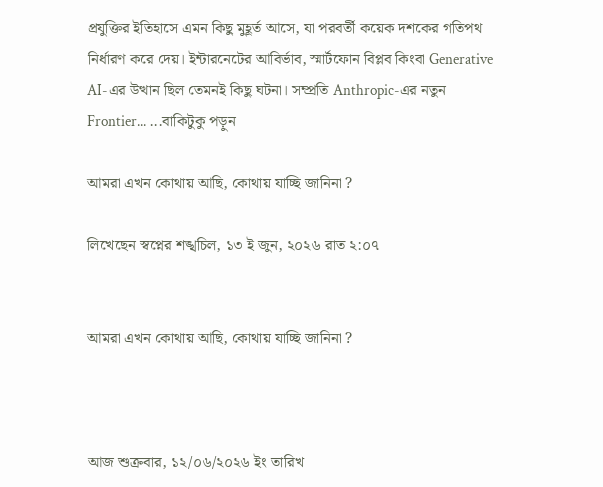প্রযুক্তির ইতিহাসে এমন কিছু মুহূর্ত আসে, যা পরবর্তী কয়েক দশকের গতিপথ নির্ধারণ করে দেয়। ইন্টারনেটের আবির্ভাব, স্মার্টফোন বিপ্লব কিংবা Generative AI-এর উত্থান ছিল তেমনই কিছু ঘটনা। সম্প্রতি Anthropic-এর নতুন Frontier... ...বাকিটুকু পড়ুন

আমরা এখন কোথায় আছি, কোথায় যাচ্ছি জানিনা ?

লিখেছেন স্বপ্নের শঙ্খচিল, ১৩ ই জুন, ২০২৬ রাত ২:০৭


আমরা এখন কোথায় আছি, কোথায় যাচ্ছি জানিনা ?



আজ শুক্রবার, ১২/০৬/২০২৬ ইং তারিখ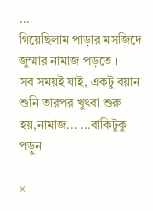...
গিয়েছিলাম পাড়ার মসজিদে জুম্মার নামাজ পড়তে ।
সব সময়ই যাই, একটু বয়ান শুনি তারপর খুৎবা শুরু হয়,নামাজ... ...বাকিটুকু পড়ুন

×